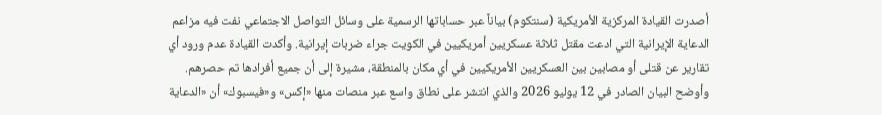أصدرت القيادة المركزية الأمريكية (سنتكوم) بياناً عبر حساباتها الرسمية على وسائل التواصل الاجتماعي نفت فيه مزاعم الدعاية الإيرانية التي ادعت مقتل ثلاثة عسكريين أمريكيين في الكويت جراء ضربات إيرانية. وأكدت القيادة عدم ورود أي تقارير عن قتلى أو مصابين بين العسكريين الأمريكيين في أي مكان بالمنطقة، مشيرة إلى أن جميع أفرادها تم حصرهم.
وأوضح البيان الصادر في 12 يوليو 2026 والذي انتشر على نطاق واسع عبر منصات منها «إكس» و«فيسبوك» أن «الدعاية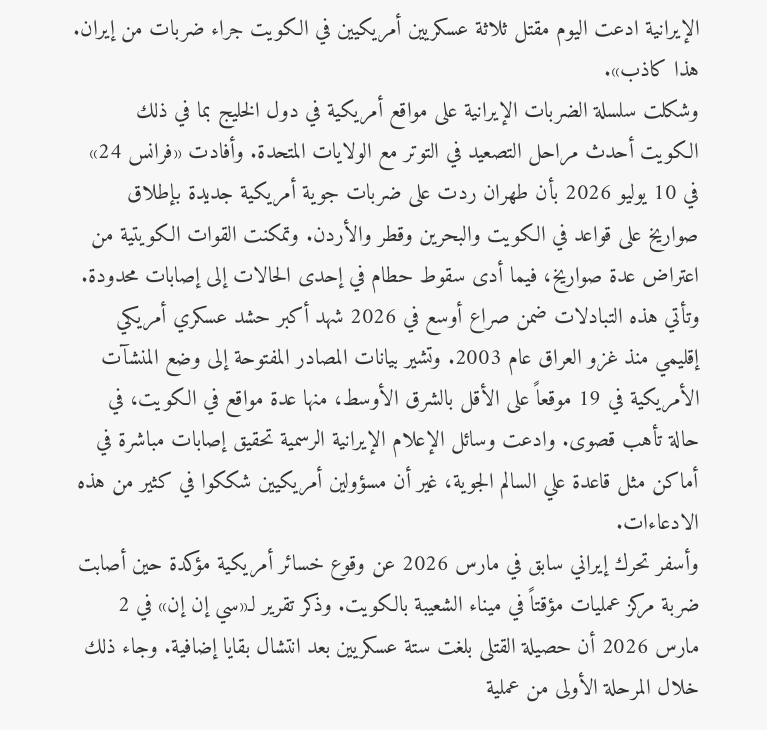الإيرانية ادعت اليوم مقتل ثلاثة عسكريين أمريكيين في الكويت جراء ضربات من إيران. هذا كاذب».
وشكلت سلسلة الضربات الإيرانية على مواقع أمريكية في دول الخليج بما في ذلك الكويت أحدث مراحل التصعيد في التوتر مع الولايات المتحدة. وأفادت «فرانس 24» في 10 يوليو 2026 بأن طهران ردت على ضربات جوية أمريكية جديدة بإطلاق صواريخ على قواعد في الكويت والبحرين وقطر والأردن. وتمكنت القوات الكويتية من اعتراض عدة صواريخ، فيما أدى سقوط حطام في إحدى الحالات إلى إصابات محدودة.
وتأتي هذه التبادلات ضمن صراع أوسع في 2026 شهد أكبر حشد عسكري أمريكي إقليمي منذ غزو العراق عام 2003. وتشير بيانات المصادر المفتوحة إلى وضع المنشآت الأمريكية في 19 موقعاً على الأقل بالشرق الأوسط، منها عدة مواقع في الكويت، في حالة تأهب قصوى. وادعت وسائل الإعلام الإيرانية الرسمية تحقيق إصابات مباشرة في أماكن مثل قاعدة علي السالم الجوية، غير أن مسؤولين أمريكيين شككوا في كثير من هذه الادعاءات.
وأسفر تحرك إيراني سابق في مارس 2026 عن وقوع خسائر أمريكية مؤكدة حين أصابت ضربة مركز عمليات مؤقتاً في ميناء الشعيبة بالكويت. وذكر تقرير لـ«سي إن إن» في 2 مارس 2026 أن حصيلة القتلى بلغت ستة عسكريين بعد انتشال بقايا إضافية. وجاء ذلك خلال المرحلة الأولى من عملية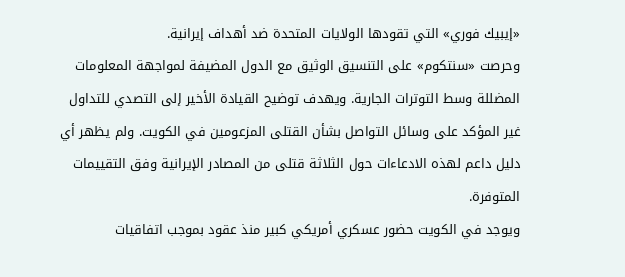«إيبيك فوري» التي تقودها الولايات المتحدة ضد أهداف إيرانية.
وحرصت «سنتكوم» على التنسيق الوثيق مع الدول المضيفة لمواجهة المعلومات المضللة وسط التوترات الجارية. ويهدف توضيح القيادة الأخير إلى التصدي للتداول غير المؤكد على وسائل التواصل بشأن القتلى المزعومين في الكويت. ولم يظهر أي دليل داعم لهذه الادعاءات حول الثلاثة قتلى من المصادر الإيرانية وفق التقييمات المتوفرة.
ويوجد في الكويت حضور عسكري أمريكي كبير منذ عقود بموجب اتفاقيات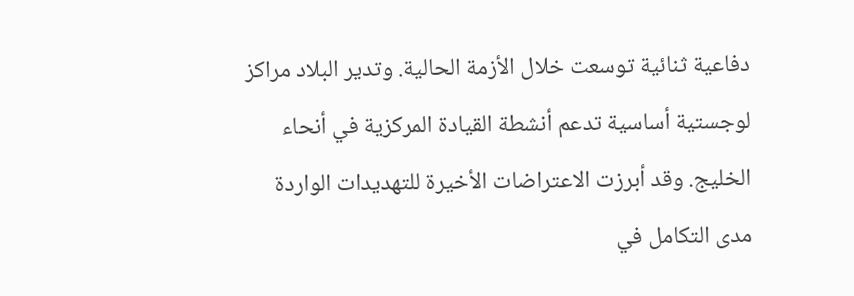دفاعية ثنائية توسعت خلال الأزمة الحالية. وتدير البلاد مراكز لوجستية أساسية تدعم أنشطة القيادة المركزية في أنحاء الخليج. وقد أبرزت الاعتراضات الأخيرة للتهديدات الواردة مدى التكامل في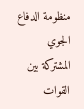منظومة الدفاع الجوي المشتركة بين القوات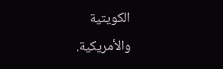الكويتية والأمريكية.